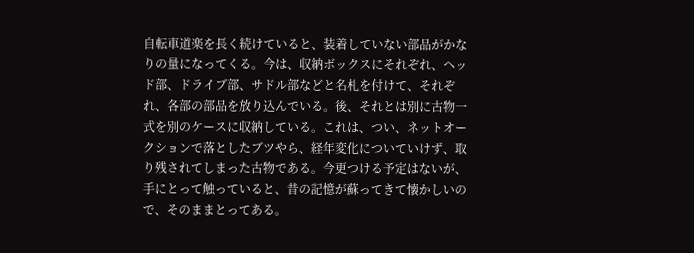自転車道楽を長く続けていると、装着していない部品がかなりの量になってくる。今は、収納ボックスにそれぞれ、ヘッド部、ドライブ部、サドル部などと名札を付けて、それぞれ、各部の部品を放り込んでいる。後、それとは別に古物一式を別のケースに収納している。これは、つい、ネットオークションで落としたブツやら、経年変化についていけず、取り残されてしまった古物である。今更つける予定はないが、手にとって触っていると、昔の記憶が蘇ってきて懐かしいので、そのままとってある。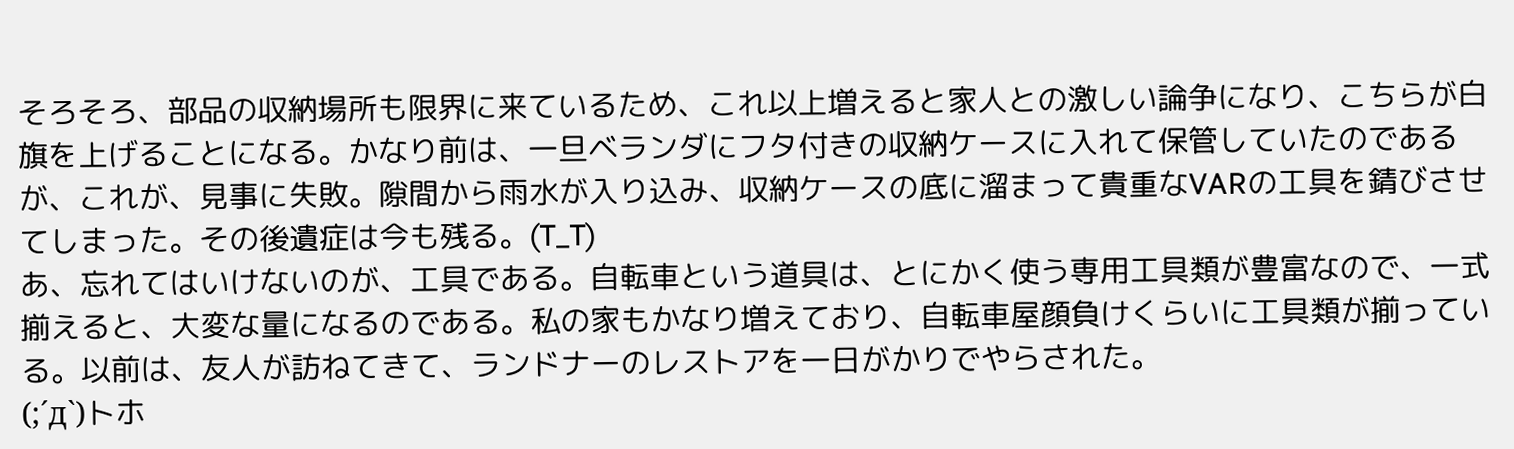そろそろ、部品の収納場所も限界に来ているため、これ以上増えると家人との激しい論争になり、こちらが白旗を上げることになる。かなり前は、一旦ベランダにフタ付きの収納ケースに入れて保管していたのであるが、これが、見事に失敗。隙間から雨水が入り込み、収納ケースの底に溜まって貴重なVARの工具を錆びさせてしまった。その後遺症は今も残る。(T_T)
あ、忘れてはいけないのが、工具である。自転車という道具は、とにかく使う専用工具類が豊富なので、一式揃えると、大変な量になるのである。私の家もかなり増えており、自転車屋顔負けくらいに工具類が揃っている。以前は、友人が訪ねてきて、ランドナーのレストアを一日がかりでやらされた。
(;´д`)トホ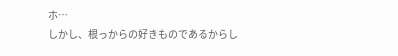ホ…
しかし、根っからの好きものであるからし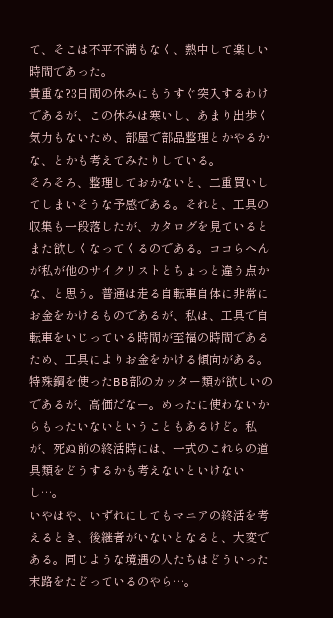て、そこは不平不満もなく、熱中して楽しい時間であった。
貴重な?3日間の休みにもうすぐ突入するわけであるが、この休みは寒いし、あまり出歩く気力もないため、部屋で部品整理とかやるかな、とかも考えてみたりしている。
そろそろ、整理しておかないと、二重買いしてしまいそうな予感である。それと、工具の収集も一段落したが、カタログを見ているとまた欲しくなってくるのである。ココらへんが私が他のサイクリストとちょっと違う点かな、と思う。普通は走る自転車自体に非常にお金をかけるものであるが、私は、工具で自転車をいじっている時間が至福の時間であるため、工具によりお金をかける傾向がある。
特殊鋼を使ったBB部のカッター類が欲しいのであるが、高価だなー。めったに使わないからもったいないということもあるけど。私が、死ぬ前の終活時には、一式のこれらの道具類をどうするかも考えないといけないし…。
いやはや、いずれにしてもマニアの終活を考えるとき、後継者がいないとなると、大変である。同じような境遇の人たちはどういった末路をたどっているのやら…。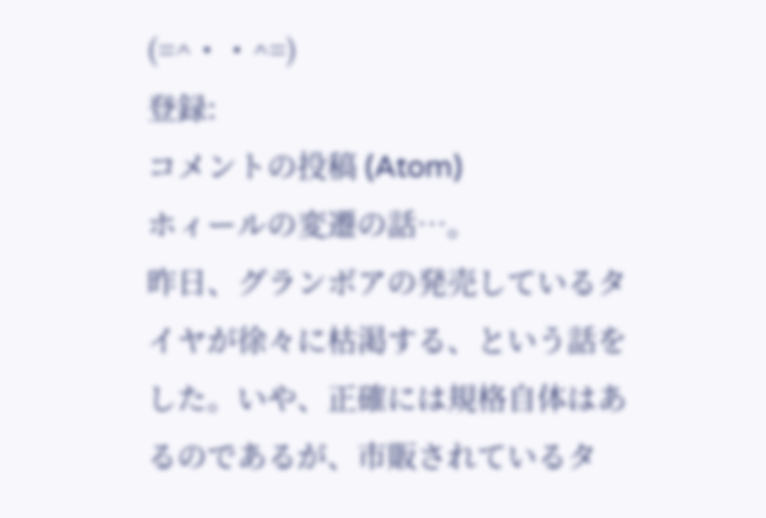(=^・・^=)
登録:
コメントの投稿 (Atom)
ホィールの変遷の話…。
昨日、グランボアの発売しているタイヤが徐々に枯渇する、という話をした。いや、正確には規格自体はあるのであるが、市販されているタ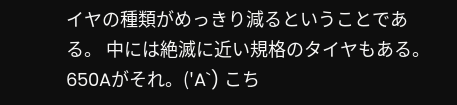イヤの種類がめっきり減るということである。 中には絶滅に近い規格のタイヤもある。650Aがそれ。('A`) こち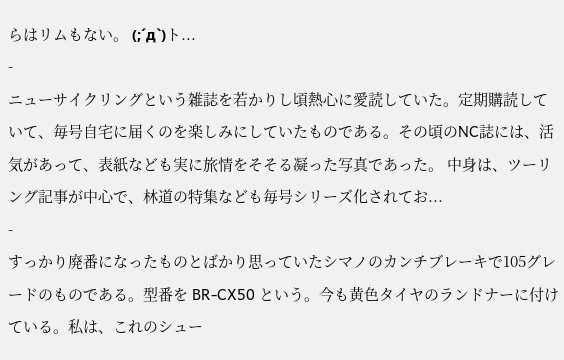らはリムもない。 (;´д`)ト...
-
ニューサイクリングという雑誌を若かりし頃熱心に愛読していた。定期購読していて、毎号自宅に届くのを楽しみにしていたものである。その頃のNC誌には、活気があって、表紙なども実に旅情をそそる凝った写真であった。 中身は、ツーリング記事が中心で、林道の特集なども毎号シリーズ化されてお...
-
すっかり廃番になったものとばかり思っていたシマノのカンチブレーキで105グレードのものである。型番を BR-CX50 という。今も黄色タイヤのランドナーに付けている。私は、これのシュー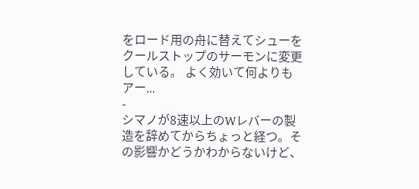をロード用の舟に替えてシューをクールストップのサーモンに変更している。 よく効いて何よりもアー...
-
シマノが8速以上のWレバーの製造を辞めてからちょっと経つ。その影響かどうかわからないけど、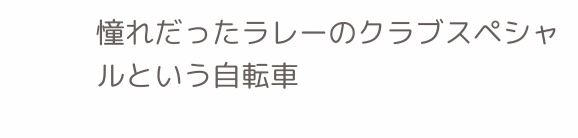憧れだったラレーのクラブスペシャルという自転車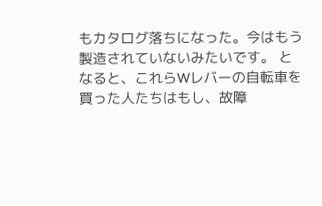もカタログ落ちになった。今はもう製造されていないみたいです。 となると、これらWレバーの自転車を買った人たちはもし、故障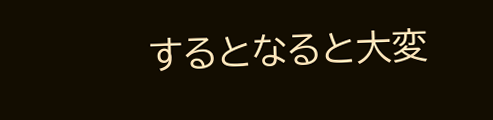するとなると大変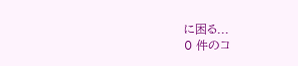に困る...
0 件のコ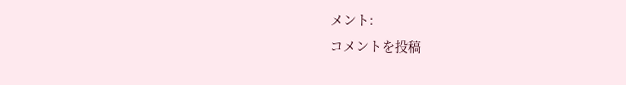メント:
コメントを投稿